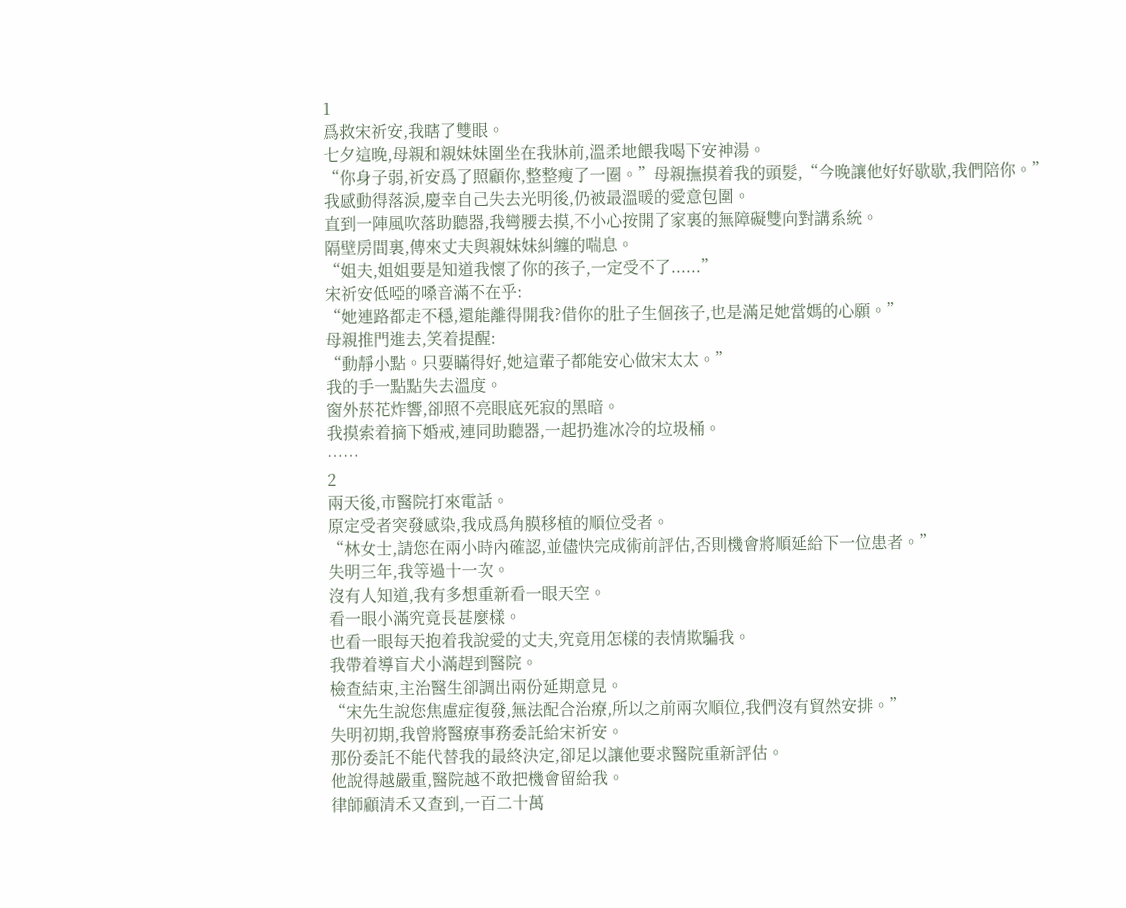1
爲救宋祈安,我瞎了雙眼。
七夕這晚,母親和親妹妹圍坐在我牀前,溫柔地餵我喝下安神湯。
“你身子弱,祈安爲了照顧你,整整瘦了一圈。”母親撫摸着我的頭髮,“今晚讓他好好歇歇,我們陪你。”
我感動得落淚,慶幸自己失去光明後,仍被最溫暖的愛意包圍。
直到一陣風吹落助聽器,我彎腰去摸,不小心按開了家裏的無障礙雙向對講系統。
隔壁房間裏,傳來丈夫與親妹妹糾纏的喘息。
“姐夫,姐姐要是知道我懷了你的孩子,一定受不了......”
宋祈安低啞的嗓音滿不在乎:
“她連路都走不穩,還能離得開我?借你的肚子生個孩子,也是滿足她當媽的心願。”
母親推門進去,笑着提醒:
“動靜小點。只要瞞得好,她這輩子都能安心做宋太太。”
我的手一點點失去溫度。
窗外菸花炸響,卻照不亮眼底死寂的黑暗。
我摸索着摘下婚戒,連同助聽器,一起扔進冰冷的垃圾桶。
……
2
兩天後,市醫院打來電話。
原定受者突發感染,我成爲角膜移植的順位受者。
“林女士,請您在兩小時內確認,並儘快完成術前評估,否則機會將順延給下一位患者。”
失明三年,我等過十一次。
沒有人知道,我有多想重新看一眼天空。
看一眼小滿究竟長甚麼樣。
也看一眼每天抱着我說愛的丈夫,究竟用怎樣的表情欺騙我。
我帶着導盲犬小滿趕到醫院。
檢查結束,主治醫生卻調出兩份延期意見。
“宋先生說您焦慮症復發,無法配合治療,所以之前兩次順位,我們沒有貿然安排。”
失明初期,我曾將醫療事務委託給宋祈安。
那份委託不能代替我的最終決定,卻足以讓他要求醫院重新評估。
他說得越嚴重,醫院越不敢把機會留給我。
律師顧清禾又查到,一百二十萬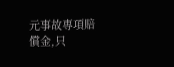元事故專項賠償金,只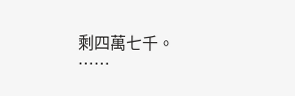剩四萬七千。
……